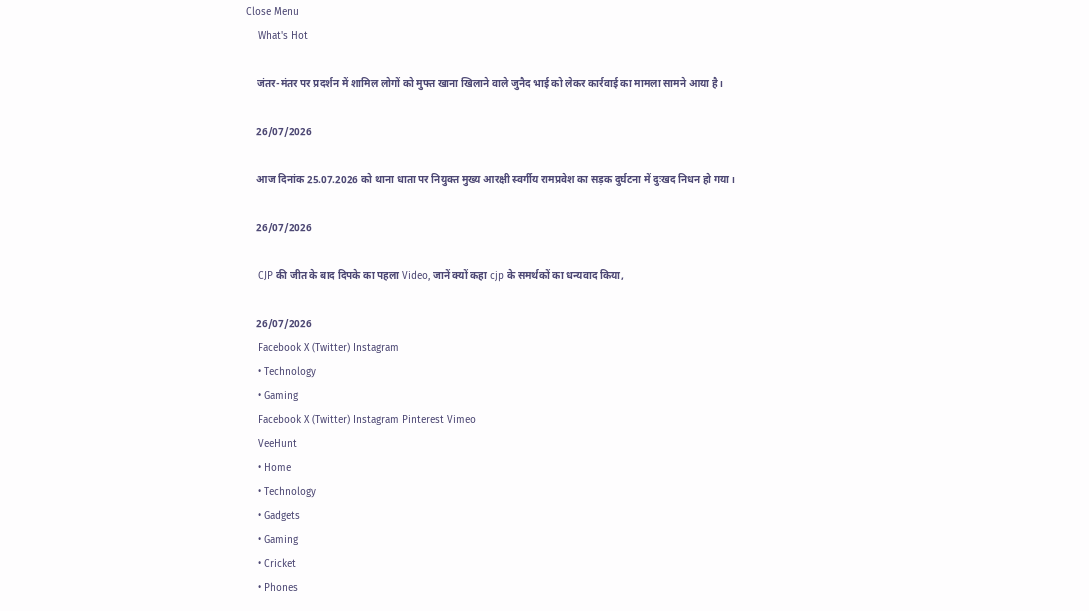Close Menu
    What's Hot

    जंतर-मंतर पर प्रदर्शन में शामिल लोगों को मुफ्त खाना खिलाने वाले जुनैद भाई को लेकर कार्रवाई का मामला सामने आया है।

    26/07/2026

    आज दिनांक 25.07.2026 को थाना धाता पर नियुक्त मुख्य आरक्षी स्वर्गीय रामप्रवेश का सड़क दुर्घटना में दुःखद निधन हो गया।

    26/07/2026

    CJP की जीत के बाद दिपके का पहला Video, जानें क्यों कहा cjp के समर्थकों का धन्यवाद किया,

    26/07/2026
    Facebook X (Twitter) Instagram
    • Technology
    • Gaming
    Facebook X (Twitter) Instagram Pinterest Vimeo
    VeeHunt
    • Home
    • Technology
    • Gadgets
    • Gaming
    • Cricket
    • Phones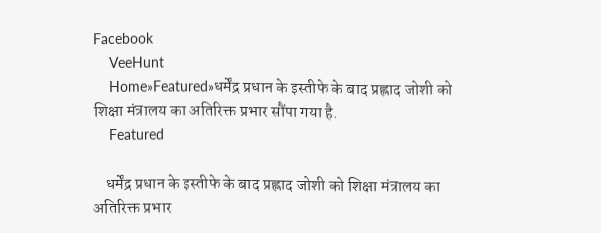Facebook
    VeeHunt
    Home»Featured»धर्मेंद्र प्रधान के इस्तीफे के बाद प्रह्लाद जोशी को शिक्षा मंत्रालय का अतिरिक्त प्रभार सौंपा गया है.
    Featured

    धर्मेंद्र प्रधान के इस्तीफे के बाद प्रह्लाद जोशी को शिक्षा मंत्रालय का अतिरिक्त प्रभार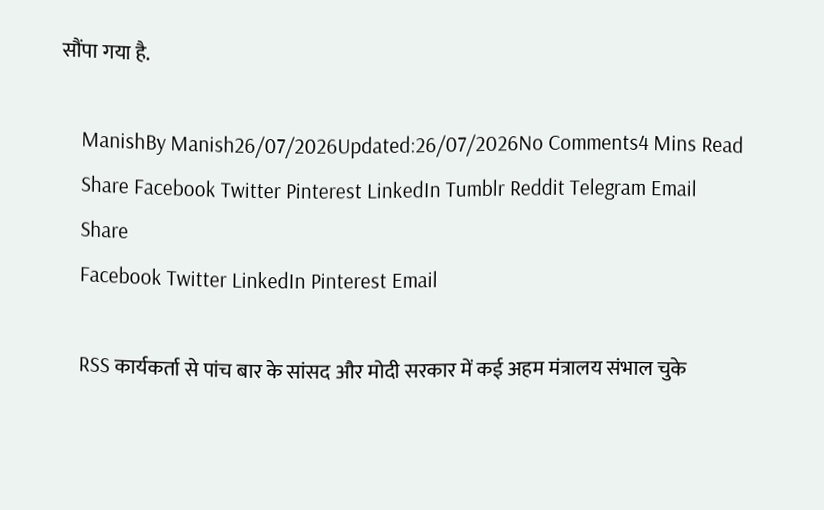सौंपा गया है.

    ManishBy Manish26/07/2026Updated:26/07/2026No Comments4 Mins Read
    Share Facebook Twitter Pinterest LinkedIn Tumblr Reddit Telegram Email
    Share
    Facebook Twitter LinkedIn Pinterest Email

    RSS कार्यकर्ता से पांच बार के सांसद और मोदी सरकार में कई अहम मंत्रालय संभाल चुके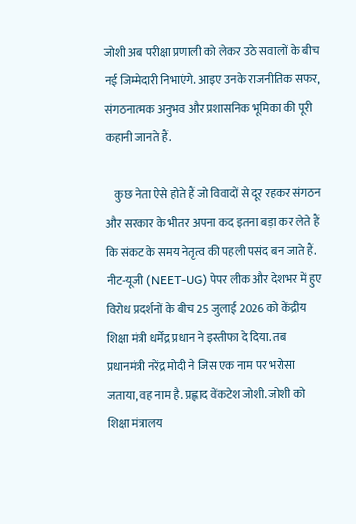जोशी अब परीक्षा प्रणाली को लेकर उठे सवालों के बीच नई जिम्मेदारी निभाएंगे. आइए उनके राजनीतिक सफर, संगठनात्मक अनुभव और प्रशासनिक भूमिका की पूरी कहानी जानते हैं.

    कुछ नेता ऐसे होते हैं जो विवादों से दूर रहकर संगठन और सरकार के भीतर अपना कद इतना बड़ा कर लेते हैं कि संकट के समय नेतृत्व की पहली पसंद बन जाते हैं. नीट-यूजी (NEET-UG) पेपर लीक और देशभर में हुए विरोध प्रदर्शनों के बीच 25 जुलाई 2026 को केंद्रीय शिक्षा मंत्री धर्मेंद्र प्रधान ने इस्तीफा दे दिया. तब प्रधानमंत्री नरेंद्र मोदी ने जिस एक नाम पर भरोसा जताया, वह नाम है. प्रह्लाद वेंकटेश जोशी. जोशी को शिक्षा मंत्रालय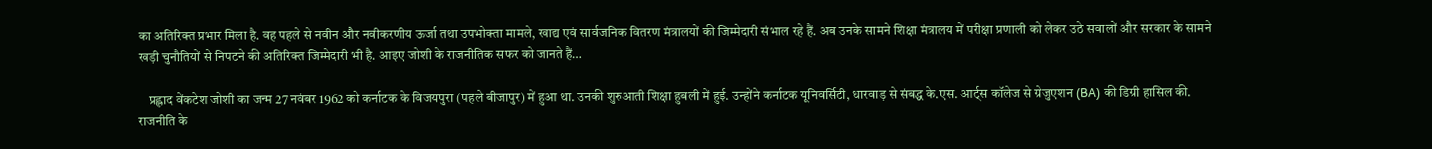का अतिरिक्त प्रभार मिला है. वह पहले से नवीन और नवीकरणीय ऊर्जा तथा उपभोक्ता मामले, खाद्य एवं सार्वजनिक वितरण मंत्रालयों की जिम्मेदारी संभाल रहे हैं. अब उनके सामने शिक्षा मंत्रालय में परीक्षा प्रणाली को लेकर उठे सवालों और सरकार के सामने खड़ी चुनौतियों से निपटने की अतिरिक्त जिम्मेदारी भी है. आइए जोशी के राजनीतिक सफर को जानते हैं…

    प्रह्लाद वेंकटेश जोशी का जन्म 27 नवंबर 1962 को कर्नाटक के विजयपुरा (पहले बीजापुर) में हुआ था. उनकी शुरुआती शिक्षा हुबली में हुई. उन्होंने कर्नाटक यूनिवर्सिटी, धारवाड़ से संबद्ध के.एस. आर्ट्स कॉलेज से ग्रेजुएशन (BA) की डिग्री हासिल की. राजनीति के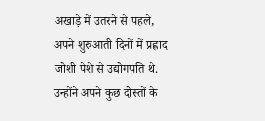अखाड़े में उतरने से पहले, अपने शुरुआती दिनों में प्रह्लाद जोशी पेशे से उद्योगपति थे. उन्होंने अपने कुछ दोस्तों के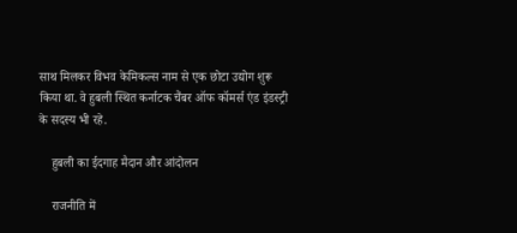साथ मिलकर विभव केमिकल्स नाम से एक छोटा उद्योग शुरू किया था. वे हुबली स्थित कर्नाटक चैंबर ऑफ कॉमर्स एंड इंडस्ट्री के सदस्य भी रहे.

    हुबली का ईदगाह मैदान और आंदोलन

    राजनीति में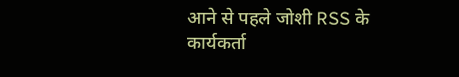आने से पहले जोशी RSS के कार्यकर्ता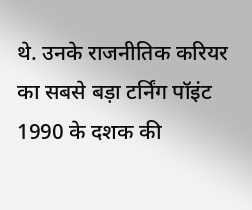थे. उनके राजनीतिक करियर का सबसे बड़ा टर्निंग पॉइंट 1990 के दशक की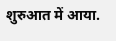शुरुआत में आया.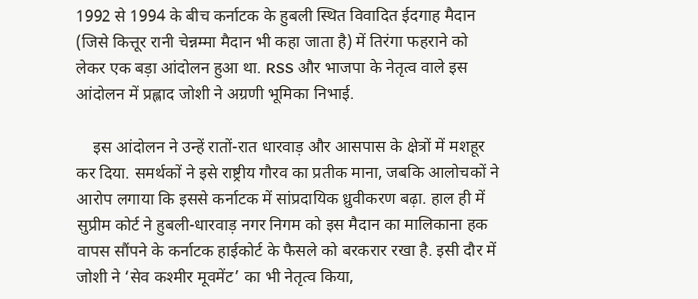1992 से 1994 के बीच कर्नाटक के हुबली स्थित विवादित ईदगाह मैदान (जिसे कित्तूर रानी चेन्नम्मा मैदान भी कहा जाता है) में तिरंगा फहराने को लेकर एक बड़ा आंदोलन हुआ था. RSS और भाजपा के नेतृत्व वाले इस आंदोलन में प्रह्लाद जोशी ने अग्रणी भूमिका निभाई.

    इस आंदोलन ने उन्हें रातों-रात धारवाड़ और आसपास के क्षेत्रों में मशहूर कर दिया. समर्थकों ने इसे राष्ट्रीय गौरव का प्रतीक माना, जबकि आलोचकों ने आरोप लगाया कि इससे कर्नाटक में सांप्रदायिक ध्रुवीकरण बढ़ा. हाल ही में सुप्रीम कोर्ट ने हुबली-धारवाड़ नगर निगम को इस मैदान का मालिकाना हक वापस सौंपने के कर्नाटक हाईकोर्ट के फैसले को बरकरार रखा है. इसी दौर में जोशी ने ‘सेव कश्मीर मूवमेंट’ का भी नेतृत्व किया,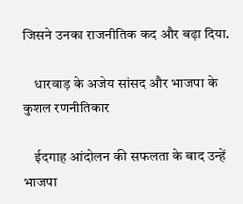जिसने उनका राजनीतिक कद और बढ़ा दिया.

    धारवाड़ के अजेय सांसद और भाजपा के कुशल रणनीतिकार

    ईदगाह आंदोलन की सफलता के बाद उन्हें भाजपा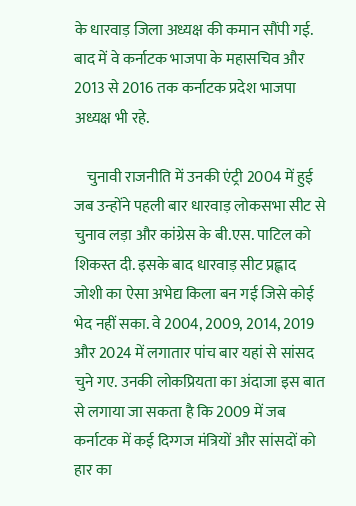के धारवाड़ जिला अध्यक्ष की कमान सौंपी गई. बाद में वे कर्नाटक भाजपा के महासचिव और 2013 से 2016 तक कर्नाटक प्रदेश भाजपा अध्यक्ष भी रहे.

    चुनावी राजनीति में उनकी एंट्री 2004 में हुई जब उन्होंने पहली बार धारवाड़ लोकसभा सीट से चुनाव लड़ा और कांग्रेस के बी.एस. पाटिल को शिकस्त दी. इसके बाद धारवाड़ सीट प्रह्लाद जोशी का ऐसा अभेद्य किला बन गई जिसे कोई भेद नहीं सका. वे 2004, 2009, 2014, 2019 और 2024 में लगातार पांच बार यहां से सांसद चुने गए. उनकी लोकप्रियता का अंदाजा इस बात से लगाया जा सकता है कि 2009 में जब कर्नाटक में कई दिग्गज मंत्रियों और सांसदों को हार का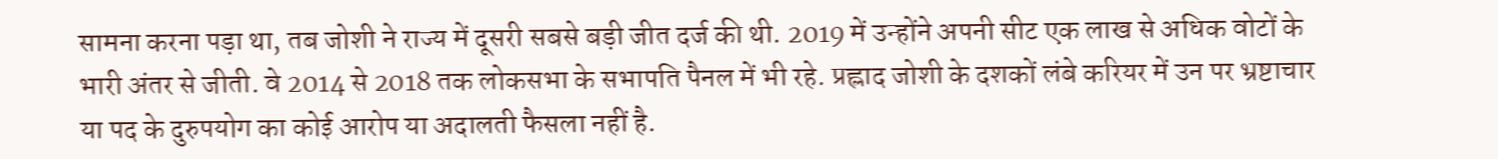सामना करना पड़ा था, तब जोशी ने राज्य में दूसरी सबसे बड़ी जीत दर्ज की थी. 2019 में उन्होंने अपनी सीट एक लाख से अधिक वोटों के भारी अंतर से जीती. वे 2014 से 2018 तक लोकसभा के सभापति पैनल में भी रहे. प्रह्लाद जोशी के दशकों लंबे करियर में उन पर भ्रष्टाचार या पद के दुरुपयोग का कोई आरोप या अदालती फैसला नहीं है.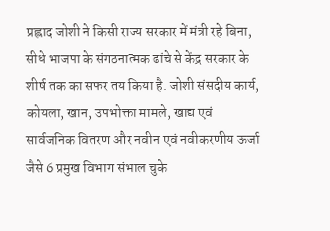प्रह्लाद जोशी ने किसी राज्य सरकार में मंत्री रहे बिना, सीधे भाजपा के संगठनात्मक ढांचे से केंद्र सरकार के शीर्ष तक का सफर तय किया है. जोशी संसदीय कार्य, कोयला, खान, उपभोक्ता मामले, खाद्य एवं सार्वजनिक वितरण और नवीन एवं नवीकरणीय ऊर्जा जैसे 6 प्रमुख विभाग संभाल चुके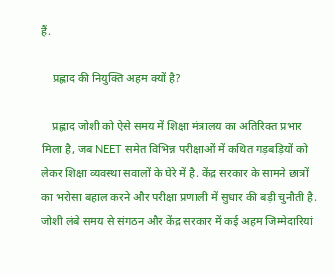हैं.

    प्रह्लाद की नियुक्ति अहम क्यों है?

    प्रह्लाद जोशी को ऐसे समय में शिक्षा मंत्रालय का अतिरिक्त प्रभार मिला है, जब NEET समेत विभिन्न परीक्षाओं में कथित गड़बड़ियों को लेकर शिक्षा व्यवस्था सवालों के घेरे में है. केंद्र सरकार के सामने छात्रों का भरोसा बहाल करने और परीक्षा प्रणाली में सुधार की बड़ी चुनौती है. जोशी लंबे समय से संगठन और केंद्र सरकार में कई अहम जिम्मेदारियां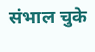संभाल चुके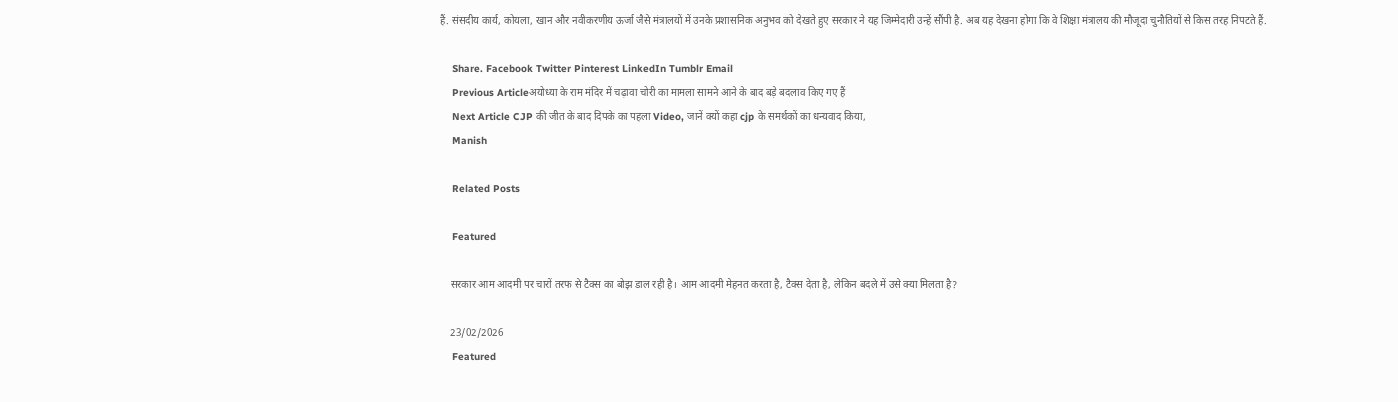हैं. संसदीय कार्य, कोयला, खान और नवीकरणीय ऊर्जा जैसे मंत्रालयों में उनके प्रशासनिक अनुभव को देखते हुए सरकार ने यह जिम्मेदारी उन्हें सौंपी है. अब यह देखना होगा कि वे शिक्षा मंत्रालय की मौजूदा चुनौतियों से किस तरह निपटते हैं.

    Share. Facebook Twitter Pinterest LinkedIn Tumblr Email
    Previous Articleअयोध्या के राम मंदिर में चढ़ावा चोरी का मामला सामने आने के बाद बड़े बदलाव किए गए हैं
    Next Article CJP की जीत के बाद दिपके का पहला Video, जानें क्यों कहा cjp के समर्थकों का धन्यवाद किया,
    Manish

    Related Posts

    Featured

    सरकार आम आदमी पर चारों तरफ से टैक्स का बोझ डाल रही है। आम आदमी मेहनत करता है, टैक्स देता है, लेकिन बदले में उसे क्या मिलता है?

    23/02/2026
    Featured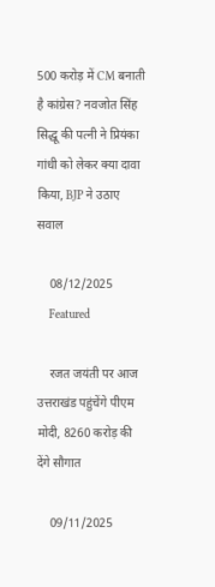500 करोड़ में CM बनाती है कांग्रेस? नवजोत सिंह सिद्धू की पत्नी ने प्रियंका गांधी को लेकर क्या दावा किया, BJP ने उठाए सवाल

    08/12/2025
    Featured

    रजत जयंती पर आज उत्तराखंड पहुंचेंगे पीएम मोदी, 8260 करोड़ की देंगे सौगात

    09/11/2025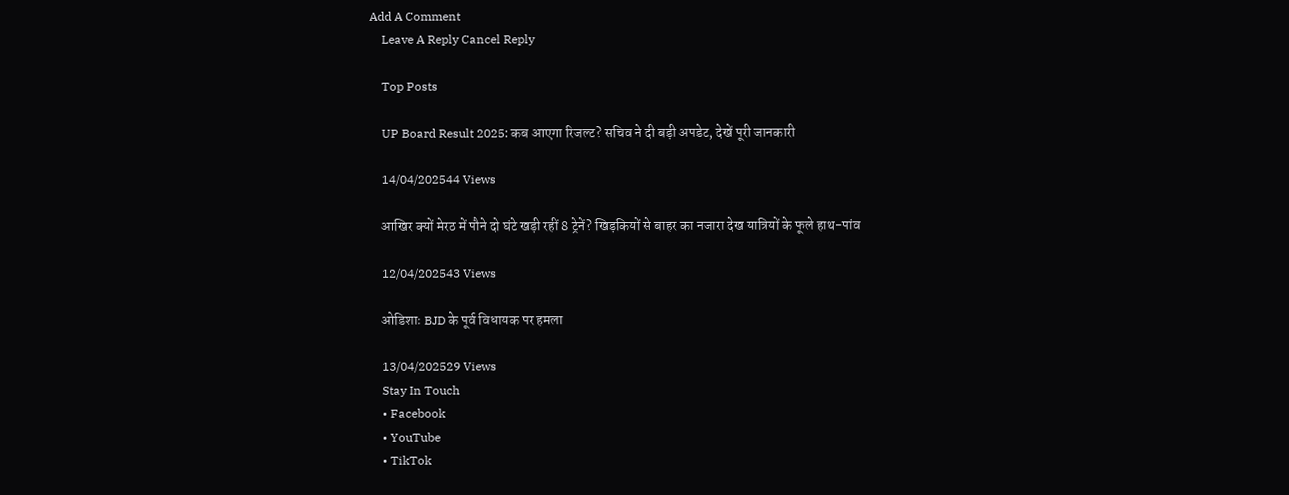Add A Comment
    Leave A Reply Cancel Reply

    Top Posts

    UP Board Result 2025: कब आएगा रिजल्ट? सचिव ने दी बड़ी अपडेट, देखें पूरी जानकारी

    14/04/202544 Views

    आखिर क्यों मेरठ में पौने दो घंटे खड़ी रहीं 8 ट्रेनें? खिड़कियों से बाहर का नजारा देख यात्रियों के फूले हाथ-पांव

    12/04/202543 Views

    ओडिशाः BJD के पूर्व विधायक पर हमला

    13/04/202529 Views
    Stay In Touch
    • Facebook
    • YouTube
    • TikTok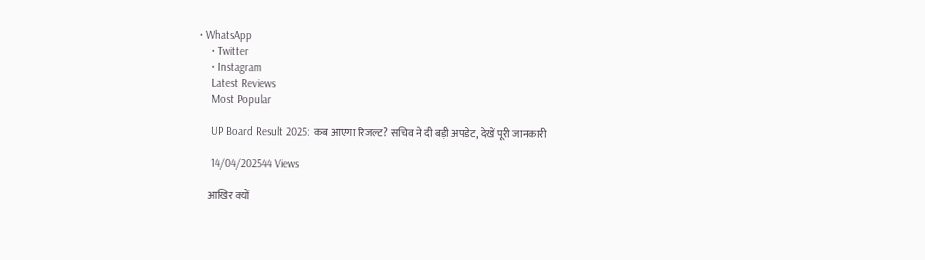• WhatsApp
    • Twitter
    • Instagram
    Latest Reviews
    Most Popular

    UP Board Result 2025: कब आएगा रिजल्ट? सचिव ने दी बड़ी अपडेट, देखें पूरी जानकारी

    14/04/202544 Views

    आखिर क्यों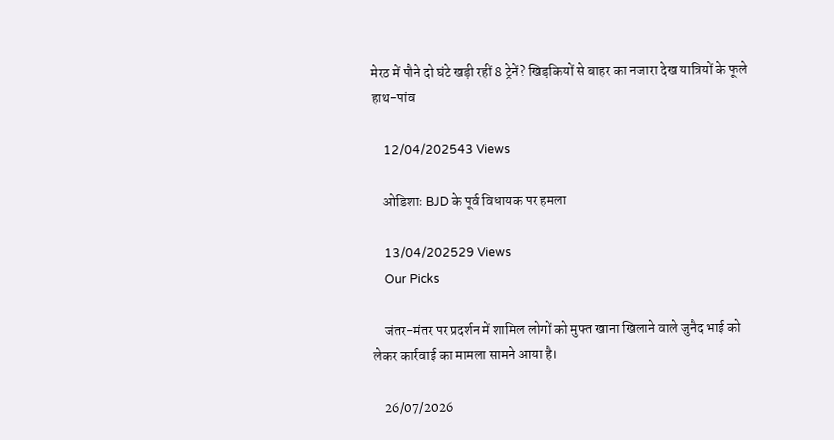मेरठ में पौने दो घंटे खड़ी रहीं 8 ट्रेनें? खिड़कियों से बाहर का नजारा देख यात्रियों के फूले हाथ-पांव

    12/04/202543 Views

    ओडिशाः BJD के पूर्व विधायक पर हमला

    13/04/202529 Views
    Our Picks

    जंतर-मंतर पर प्रदर्शन में शामिल लोगों को मुफ्त खाना खिलाने वाले जुनैद भाई को लेकर कार्रवाई का मामला सामने आया है।

    26/07/2026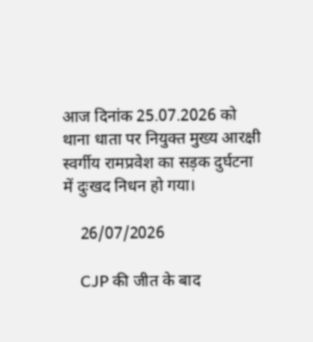आज दिनांक 25.07.2026 को थाना धाता पर नियुक्त मुख्य आरक्षी स्वर्गीय रामप्रवेश का सड़क दुर्घटना में दुःखद निधन हो गया।

    26/07/2026

    CJP की जीत के बाद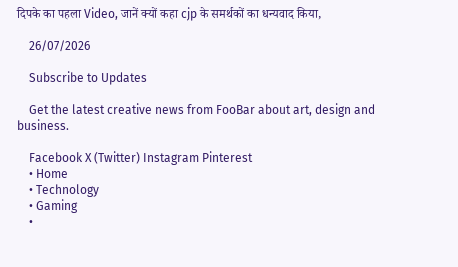दिपके का पहला Video, जानें क्यों कहा cjp के समर्थकों का धन्यवाद किया,

    26/07/2026

    Subscribe to Updates

    Get the latest creative news from FooBar about art, design and business.

    Facebook X (Twitter) Instagram Pinterest
    • Home
    • Technology
    • Gaming
    •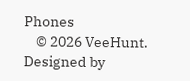Phones
    © 2026 VeeHunt. Designed by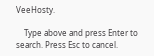VeeHosty.

    Type above and press Enter to search. Press Esc to cancel.